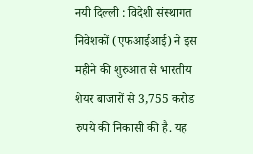नयी दिल्ली : विदेशी संस्थागत निवेशकों (एफआईआई) ने इस महीने की शुरुआत से भारतीय शेयर बाजारों से 3,755 करोड रुपये की निकासी की है. यह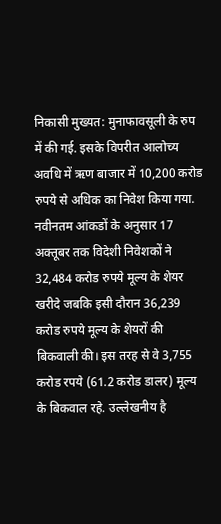निकासी मुख्यत: मुनाफावसूली के रुप में की गई. इसके विपरीत आलोच्य अवधि में ऋण बाजार में 10,200 करोड रुपये से अधिक का निवेश किया गया.
नवीनतम आंकडों के अनुसार 17 अक्तूबर तक विदेशी निवेशकों ने 32,484 करोड रुपये मूल्य के शेयर खरीदे जबकि इसी दौरान 36,239 करोड रुपये मूल्य के शेयरों की बिकवाली की। इस तरह से वे 3,755 करोड रपये (61.2 करोड डालर) मूल्य के बिकवाल रहे. उल्लेखनीय है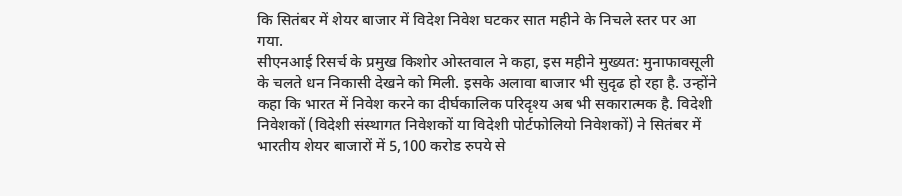कि सितंबर में शेयर बाजार में विदेश निवेश घटकर सात महीने के निचले स्तर पर आ गया.
सीएनआई रिसर्च के प्रमुख किशोर ओस्तवाल ने कहा, इस महीने मुख्यत: मुनाफावसूली के चलते धन निकासी देखने को मिली. इसके अलावा बाजार भी सुदृढ हो रहा है. उन्होंने कहा कि भारत में निवेश करने का दीर्घकालिक परिदृश्य अब भी सकारात्मक है. विदेशी निवेशकों (विदेशी संस्थागत निवेशकों या विदेशी पोर्टफोलियो निवेशकों) ने सितंबर में भारतीय शेयर बाजारों में 5,100 करोड रुपये से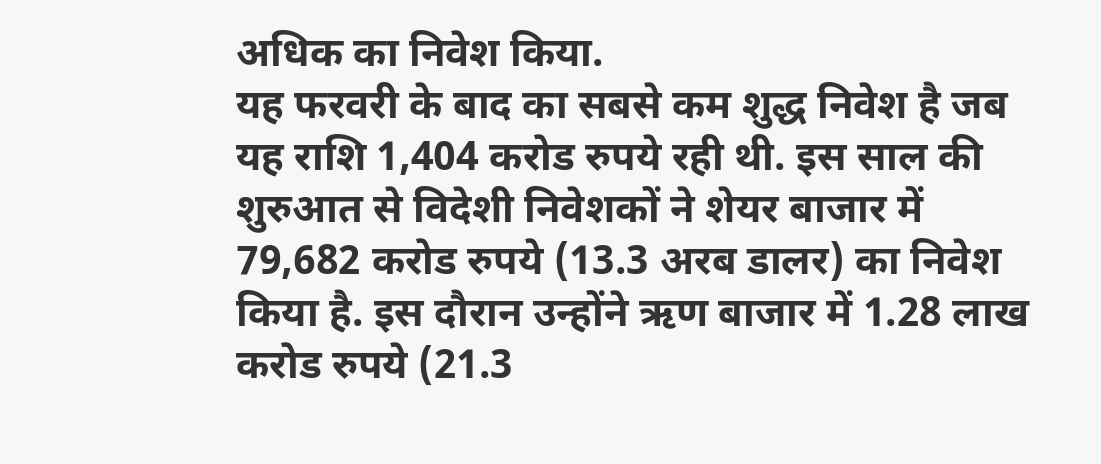अधिक का निवेश किया.
यह फरवरी के बाद का सबसे कम शुद्ध निवेश है जब यह राशि 1,404 करोड रुपये रही थी. इस साल की शुरुआत से विदेशी निवेशकों ने शेयर बाजार में 79,682 करोड रुपये (13.3 अरब डालर) का निवेश किया है. इस दौरान उन्होंने ऋण बाजार में 1.28 लाख करोड रुपये (21.3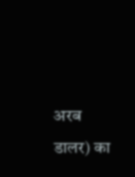अरब डालर) का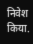निवेश किया.